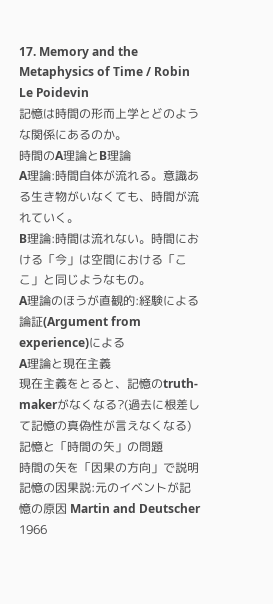17. Memory and the Metaphysics of Time / Robin Le Poidevin
記憶は時間の形而上学とどのような関係にあるのか。
時間のA理論とB理論
A理論:時間自体が流れる。意識ある生き物がいなくても、時間が流れていく。
B理論:時間は流れない。時間における「今」は空間における「ここ」と同じようなもの。
A理論のほうが直観的:経験による論証(Argument from experience)による
A理論と現在主義
現在主義をとると、記憶のtruth-makerがなくなる?(過去に根差して記憶の真偽性が言えなくなる)
記憶と「時間の矢」の問題
時間の矢を「因果の方向」で説明
記憶の因果説:元のイベントが記憶の原因 Martin and Deutscher 1966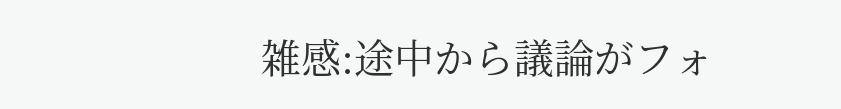雑感:途中から議論がフォ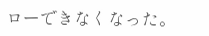ローできなくなった。